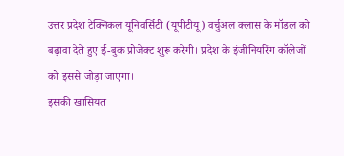उत्तर प्रदेश टेक्निकल यूनिवर्सिटी (यूपीटीयू) वर्चुअल क्लास के मॉडल को बढ़ावा देते हुए ई-बुक प्रोजेक्ट शुरू करेगी। प्रदेश के इंजीनियरिंग कॉलेजों को इससे जोड़ा जाएगा।
इसकी खासियत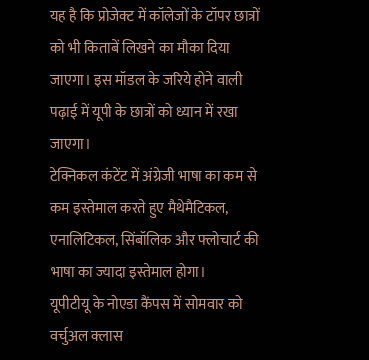यह है कि प्रोजेक्ट में कॉलेजों के टॉपर छात्रों को भी किताबें लिखने का मौका दिया जाएगा। इस मॉडल के जरिये होने वाली पढ़ाई में यूपी के छात्रों को ध्यान में रखा जाएगा।
टेक्निकल कंटेंट में अंग्रेजी भाषा का कम से कम इस्तेमाल करते हुए मैथेमैटिकल, एनालिटिकल, सिंबॉलिक और फ्लोचार्ट की भाषा का ज्यादा इस्तेमाल होगा।
यूपीटीयू के नोएडा कैंपस में सोमवार को वर्चुअल क्लास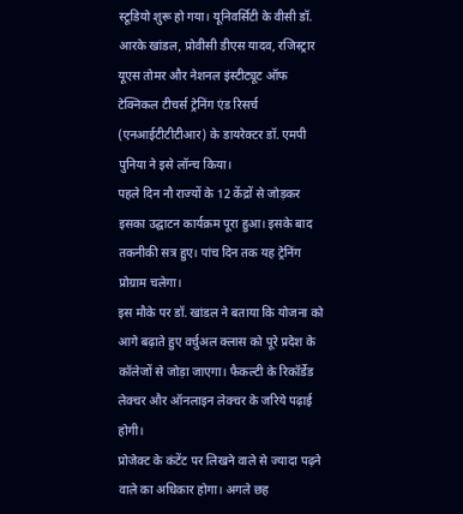स्टूडियो शुरू हो गया। यूनिवर्सिटी के वीसी डॉ. आरके खांडल, प्रोवीसी डीएस यादव, रजिस्ट्रार यूएस तोमर और नेशनल इंस्टीट्यूट ऑफ टेक्निकल टीचर्स ट्रेनिंग एंड रिसर्च (एनआईटीटीटीआर) के डायरेक्टर डॉ. एमपी पुनिया ने इसे लॉन्च किया।
पहले दिन नौ राज्यों के 12 केंद्रों से जोड़कर इसका उद्घाटन कार्यक्रम पूरा हुआ। इसके बाद तकनीकी सत्र हुए। पांच दिन तक यह ट्रेनिंग प्रोग्राम चलेगा।
इस मौके पर डॉ. खांडल ने बताया कि योजना को आगे बढ़ाते हुए वर्चुअल क्लास को पूरे प्रदेश के कॉलेजों से जोड़ा जाएगा। फैकल्टी के रिकॉर्डेड लेक्चर और ऑनलाइन लेक्चर के जरिये पढ़ाई होगी।
प्रोजेक्ट के कंटेंट पर लिखने वाले से ज्यादा पढ़ने वाले का अधिकार होगा। अगले छह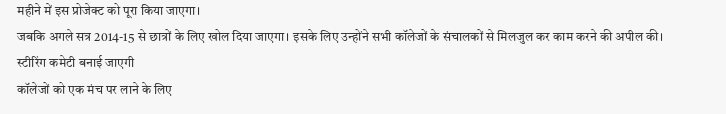महीने में इस प्रोजेक्ट को पूरा किया जाएगा।
जबकि अगले सत्र 2014-15 से छात्रों के लिए खोल दिया जाएगा। इसके लिए उन्होंने सभी कॉलेजों के संचालकों से मिलजुल कर काम करने की अपील की।
स्टीरिंग कमेटी बनाई जाएगी
कॉलेजों को एक मंच पर लाने के लिए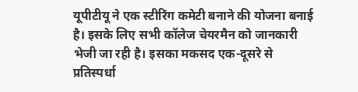यूपीटीयू ने एक स्टीरिंग कमेटी बनाने की योजना बनाई है। इसके लिए सभी कॉलेज चेयरमैन को जानकारी भेजी जा रही है। इसका मकसद एक-दूसरे से प्रतिस्पर्धा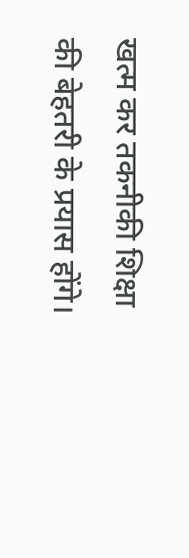खत्म कर तकनीकी शिक्षा की बेहतरी के प्रयास होंगे।